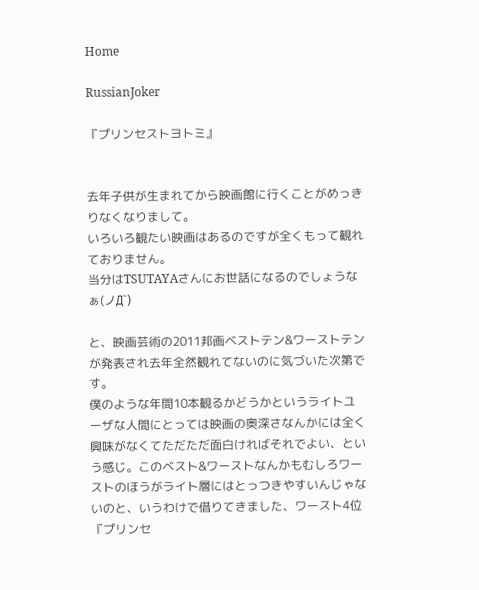Home

RussianJoker

『プリンセストヨトミ』


去年子供が生まれてから映画館に行くことがめっきりなくなりまして。
いろいろ観たい映画はあるのですが全くもって観れておりません。
当分はTSUTAYAさんにお世話になるのでしょうなぁ(ノД`)

と、映画芸術の2011邦画ベストテン&ワーストテンが発表され去年全然観れてないのに気づいた次第です。
僕のような年間10本観るかどうかというライトユーザな人間にとっては映画の奥深さなんかには全く興味がなくてただただ面白ければそれでよい、という感じ。このベスト&ワーストなんかもむしろワーストのほうがライト層にはとっつきやすいんじゃないのと、いうわけで借りてきました、ワースト4位『プリンセ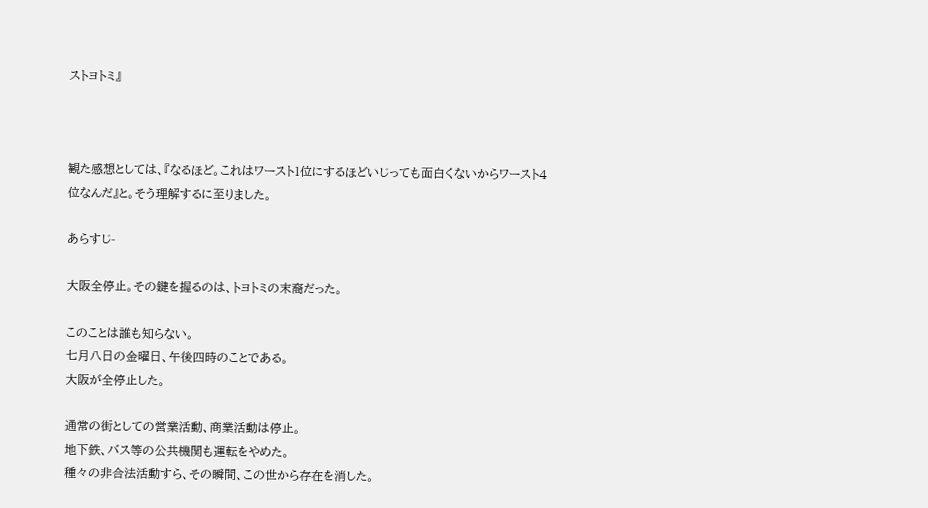ストヨトミ』



観た感想としては、『なるほど。これはワースト1位にするほどいじっても面白くないからワースト4位なんだ』と。そう理解するに至りました。

あらすじ-

大阪全停止。その鍵を握るのは、トヨトミの末裔だった。

このことは誰も知らない。
七月八日の金曜日、午後四時のことである。
大阪が全停止した。

通常の街としての営業活動、商業活動は停止。
地下鉄、バス等の公共機関も運転をやめた。
種々の非合法活動すら、その瞬間、この世から存在を消した。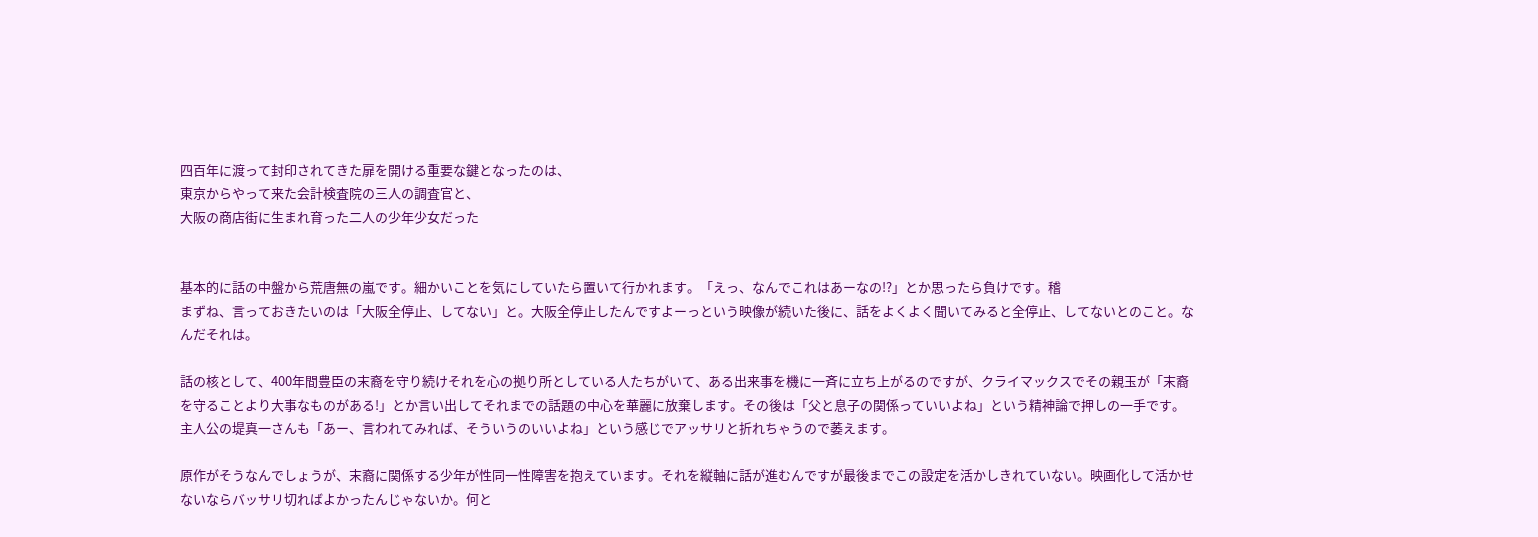四百年に渡って封印されてきた扉を開ける重要な鍵となったのは、
東京からやって来た会計検査院の三人の調査官と、
大阪の商店街に生まれ育った二人の少年少女だった


基本的に話の中盤から荒唐無の嵐です。細かいことを気にしていたら置いて行かれます。「えっ、なんでこれはあーなの!?」とか思ったら負けです。稽
まずね、言っておきたいのは「大阪全停止、してない」と。大阪全停止したんですよーっという映像が続いた後に、話をよくよく聞いてみると全停止、してないとのこと。なんだそれは。

話の核として、400年間豊臣の末裔を守り続けそれを心の拠り所としている人たちがいて、ある出来事を機に一斉に立ち上がるのですが、クライマックスでその親玉が「末裔を守ることより大事なものがある!」とか言い出してそれまでの話題の中心を華麗に放棄します。その後は「父と息子の関係っていいよね」という精神論で押しの一手です。
主人公の堤真一さんも「あー、言われてみれば、そういうのいいよね」という感じでアッサリと折れちゃうので萎えます。

原作がそうなんでしょうが、末裔に関係する少年が性同一性障害を抱えています。それを縦軸に話が進むんですが最後までこの設定を活かしきれていない。映画化して活かせないならバッサリ切ればよかったんじゃないか。何と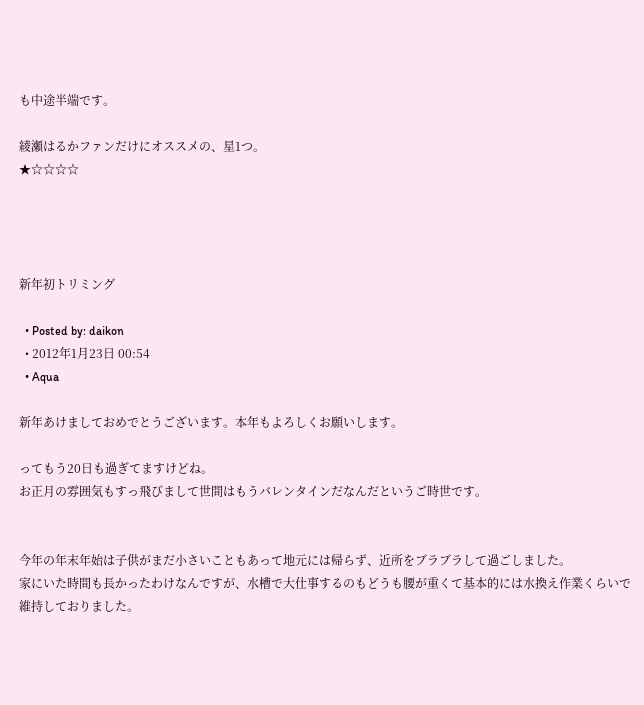も中途半端です。

綾瀬はるかファンだけにオススメの、星1つ。
★☆☆☆☆




新年初トリミング

  • Posted by: daikon
  • 2012年1月23日 00:54
  • Aqua

新年あけましておめでとうございます。本年もよろしくお願いします。

ってもう20日も過ぎてますけどね。
お正月の雰囲気もすっ飛びまして世間はもうバレンタインだなんだというご時世です。


今年の年末年始は子供がまだ小さいこともあって地元には帰らず、近所をブラブラして過ごしました。
家にいた時間も長かったわけなんですが、水槽で大仕事するのもどうも腰が重くて基本的には水換え作業くらいで維持しておりました。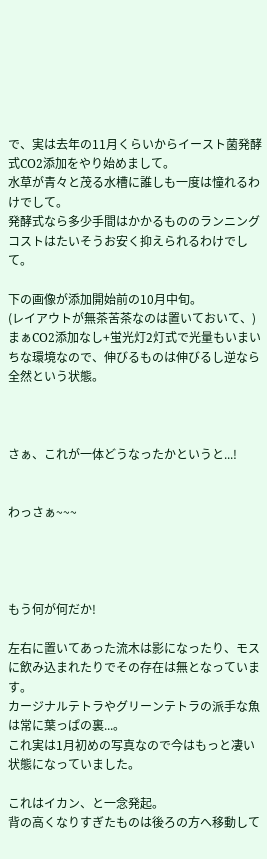で、実は去年の11月くらいからイースト菌発酵式CO2添加をやり始めまして。
水草が青々と茂る水槽に誰しも一度は憧れるわけでして。
発酵式なら多少手間はかかるもののランニングコストはたいそうお安く抑えられるわけでして。

下の画像が添加開始前の10月中旬。
(レイアウトが無茶苦茶なのは置いておいて、)まぁCO2添加なし+蛍光灯2灯式で光量もいまいちな環境なので、伸びるものは伸びるし逆なら全然という状態。



さぁ、これが一体どうなったかというと...!


わっさぁ~~~




もう何が何だか!

左右に置いてあった流木は影になったり、モスに飲み込まれたりでその存在は無となっています。
カージナルテトラやグリーンテトラの派手な魚は常に葉っぱの裏...。
これ実は1月初めの写真なので今はもっと凄い状態になっていました。

これはイカン、と一念発起。
背の高くなりすぎたものは後ろの方へ移動して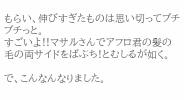もらい、伸びすぎたものは思い切ってブチブチっと。
すごいよ!!マサルさんでアフロ君の髪の毛の両サイドをばぶち!とむしるが如く。

で、こんなんなりました。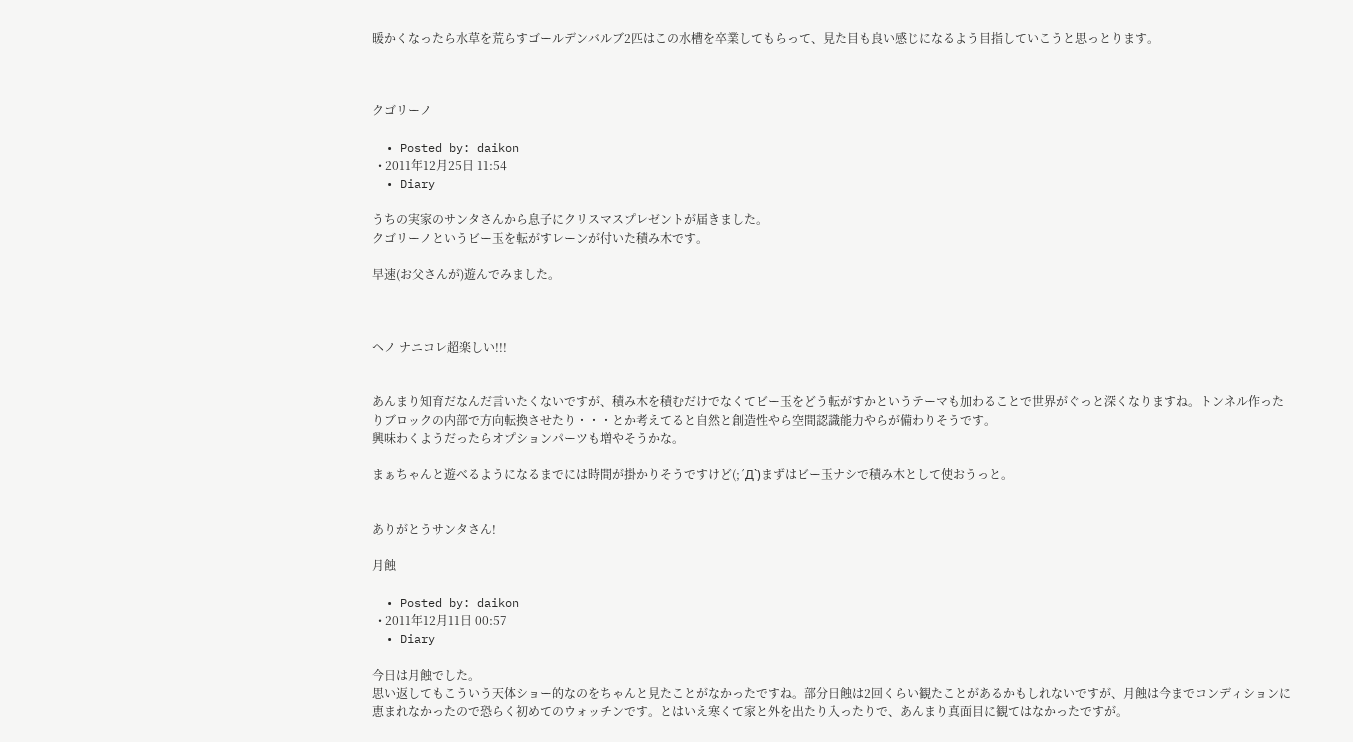暖かくなったら水草を荒らすゴールデンバルブ2匹はこの水槽を卒業してもらって、見た目も良い感じになるよう目指していこうと思っとります。



クゴリーノ

  • Posted by: daikon
  • 2011年12月25日 11:54
  • Diary

うちの実家のサンタさんから息子にクリスマスプレゼントが届きました。
クゴリーノというビー玉を転がすレーンが付いた積み木です。

早速(お父さんが)遊んでみました。



ヘノ ナニコレ超楽しい!!!


あんまり知育だなんだ言いたくないですが、積み木を積むだけでなくてビー玉をどう転がすかというテーマも加わることで世界がぐっと深くなりますね。トンネル作ったりブロックの内部で方向転換させたり・・・とか考えてると自然と創造性やら空間認識能力やらが備わりそうです。
興味わくようだったらオプションパーツも増やそうかな。

まぁちゃんと遊べるようになるまでには時間が掛かりそうですけど(;´Д`)まずはビー玉ナシで積み木として使おうっと。


ありがとうサンタさん!

月蝕

  • Posted by: daikon
  • 2011年12月11日 00:57
  • Diary

今日は月蝕でした。
思い返してもこういう天体ショー的なのをちゃんと見たことがなかったですね。部分日蝕は2回くらい観たことがあるかもしれないですが、月蝕は今までコンディションに恵まれなかったので恐らく初めてのウォッチンです。とはいえ寒くて家と外を出たり入ったりで、あんまり真面目に観てはなかったですが。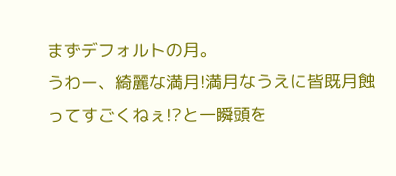まずデフォルトの月。
うわー、綺麗な満月!満月なうえに皆既月蝕ってすごくねぇ!?と一瞬頭を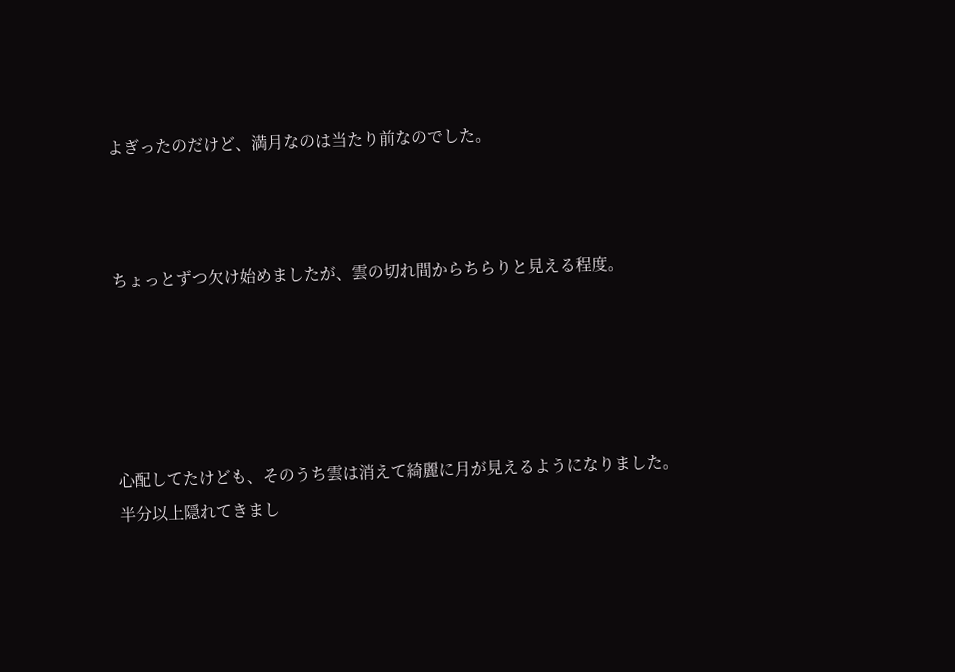よぎったのだけど、満月なのは当たり前なのでした。



ちょっとずつ欠け始めましたが、雲の切れ間からちらりと見える程度。





心配してたけども、そのうち雲は消えて綺麗に月が見えるようになりました。
半分以上隠れてきまし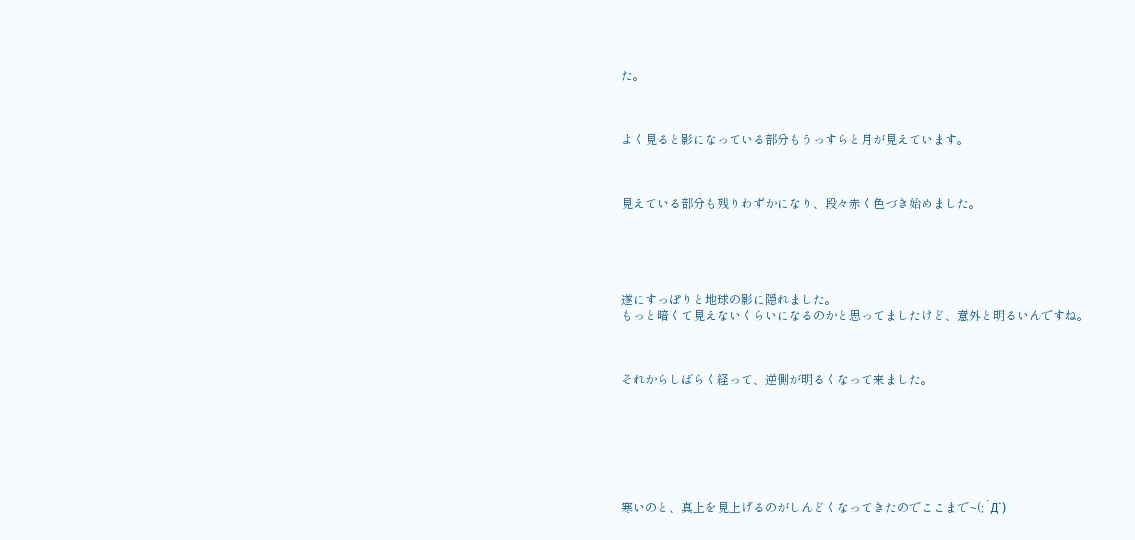た。



よく見ると影になっている部分もうっすらと月が見えています。



見えている部分も残りわずかになり、段々赤く色づき始めました。





遂にすっぽりと地球の影に隠れました。
もっと暗くて見えないくらいになるのかと思ってましたけど、意外と明るいんですね。



それからしばらく経って、逆側が明るくなって来ました。







寒いのと、真上を見上げるのがしんどくなってきたのでここまで~(;´Д`)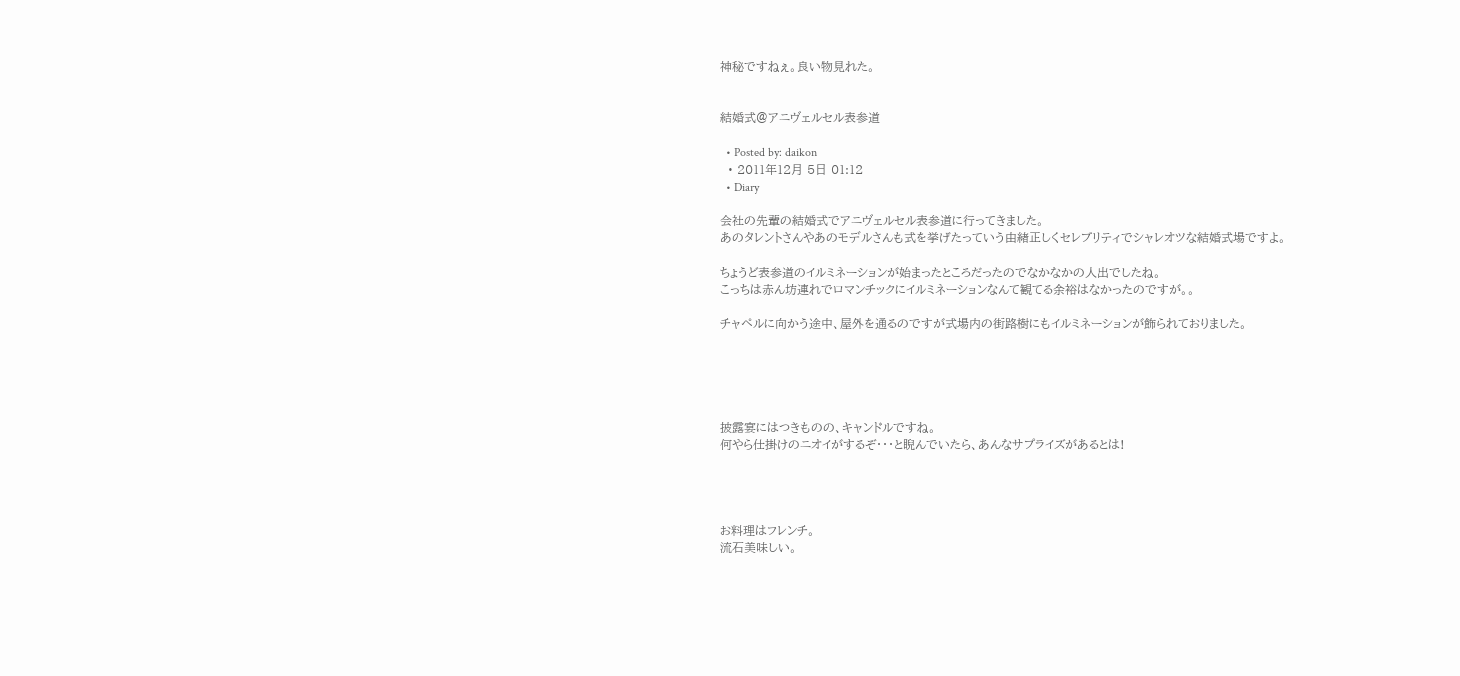神秘ですねぇ。良い物見れた。


結婚式@アニヴェルセル表参道

  • Posted by: daikon
  • 2011年12月 5日 01:12
  • Diary

会社の先輩の結婚式でアニヴェルセル表参道に行ってきました。
あのタレントさんやあのモデルさんも式を挙げたっていう由緒正しくセレブリティでシャレオツな結婚式場ですよ。

ちょうど表参道のイルミネーションが始まったところだったのでなかなかの人出でしたね。
こっちは赤ん坊連れでロマンチックにイルミネーションなんて観てる余裕はなかったのですが。。

チャペルに向かう途中、屋外を通るのですが式場内の街路樹にもイルミネーションが飾られておりました。





披露宴にはつきものの、キャンドルですね。
何やら仕掛けのニオイがするぞ・・・と睨んでいたら、あんなサプライズがあるとは!




お料理はフレンチ。
流石美味しい。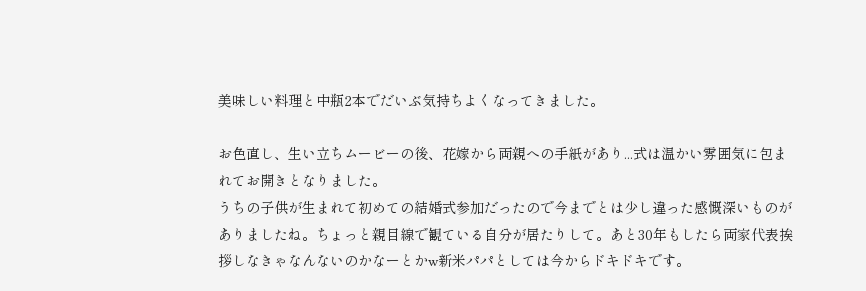美味しい料理と中瓶2本でだいぶ気持ちよくなってきました。

お色直し、生い立ちムービーの後、花嫁から両親への手紙があり...式は温かい雰囲気に包まれてお開きとなりました。
うちの子供が生まれて初めての結婚式参加だったので今までとは少し違った感慨深いものがありましたね。ちょっと親目線で観ている自分が居たりして。あと30年もしたら両家代表挨拶しなきゃなんないのかなーとかw新米パパとしては今からドキドキです。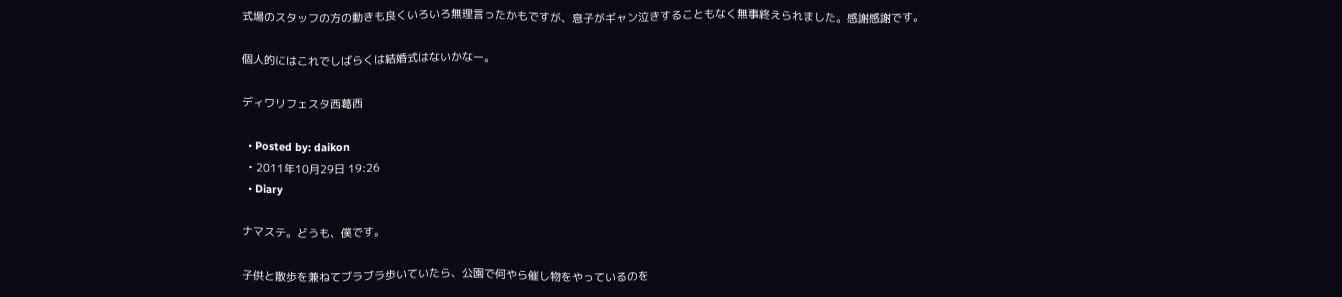式場のスタッフの方の動きも良くいろいろ無理言ったかもですが、息子がギャン泣きすることもなく無事終えられました。感謝感謝です。

個人的にはこれでしばらくは結婚式はないかなー。

ディワリフェスタ西葛西

  • Posted by: daikon
  • 2011年10月29日 19:26
  • Diary

ナマステ。どうも、僕です。

子供と散歩を兼ねてブラブラ歩いていたら、公園で何やら催し物をやっているのを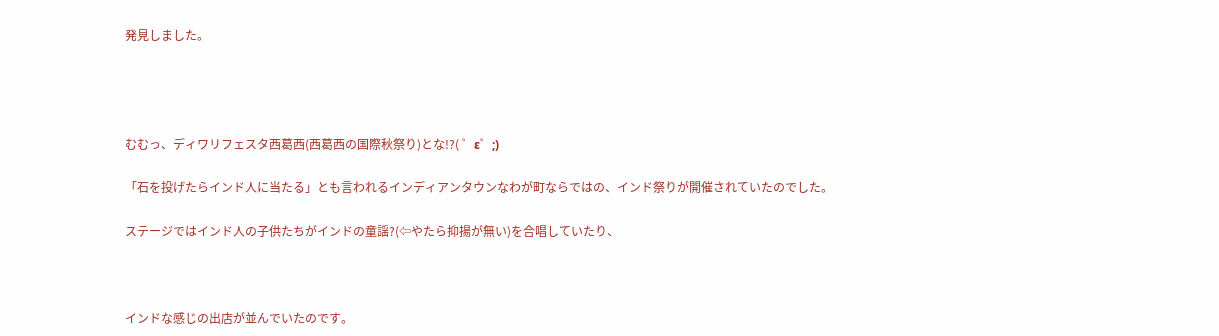発見しました。




むむっ、ディワリフェスタ西葛西(西葛西の国際秋祭り)とな!?( ゜ε゜;)

「石を投げたらインド人に当たる」とも言われるインディアンタウンなわが町ならではの、インド祭りが開催されていたのでした。

ステージではインド人の子供たちがインドの童謡?(⇦やたら抑揚が無い)を合唱していたり、



インドな感じの出店が並んでいたのです。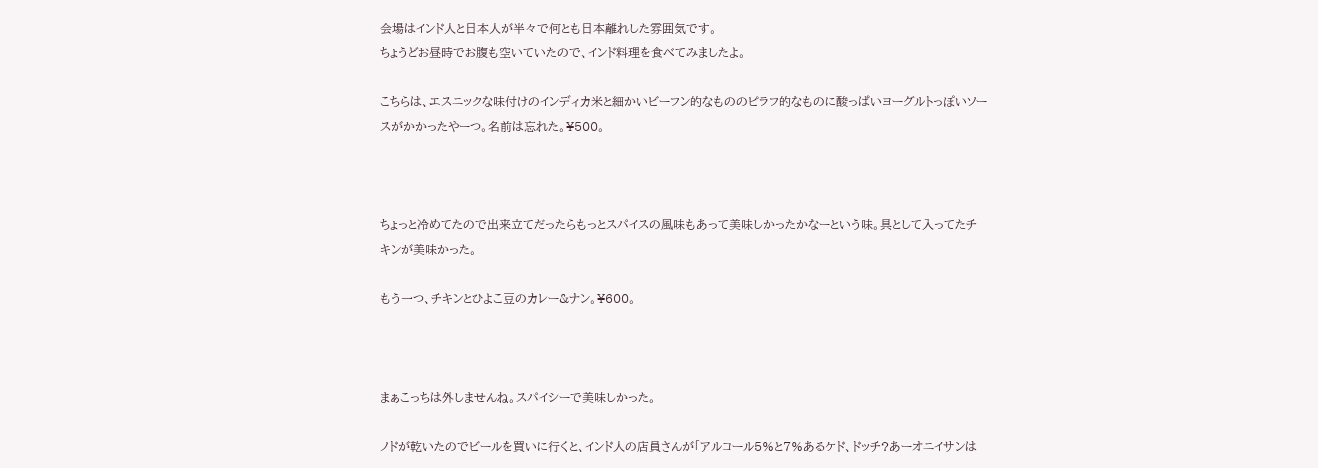会場はインド人と日本人が半々で何とも日本離れした雰囲気です。
ちょうどお昼時でお腹も空いていたので、インド料理を食べてみましたよ。

こちらは、エスニックな味付けのインディカ米と細かいビーフン的なもののピラフ的なものに酸っぱいヨーグルトっぽいソースがかかったやーつ。名前は忘れた。¥500。



ちょっと冷めてたので出来立てだったらもっとスパイスの風味もあって美味しかったかなーという味。具として入ってたチキンが美味かった。

もう一つ、チキンとひよこ豆のカレー&ナン。¥600。



まぁこっちは外しませんね。スパイシーで美味しかった。

ノドが乾いたのでビールを買いに行くと、インド人の店員さんが「アルコール5%と7%あるケド、ドッチ?あーオニイサンは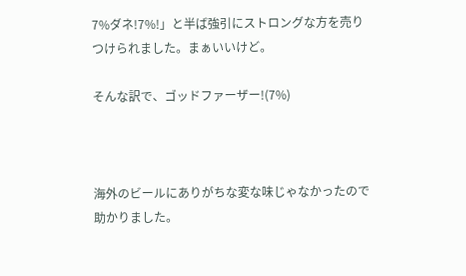7%ダネ!7%!」と半ば強引にストロングな方を売りつけられました。まぁいいけど。

そんな訳で、ゴッドファーザー!(7%)



海外のビールにありがちな変な味じゃなかったので助かりました。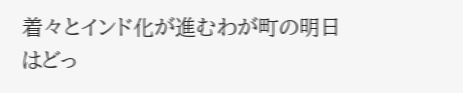着々とインド化が進むわが町の明日はどっ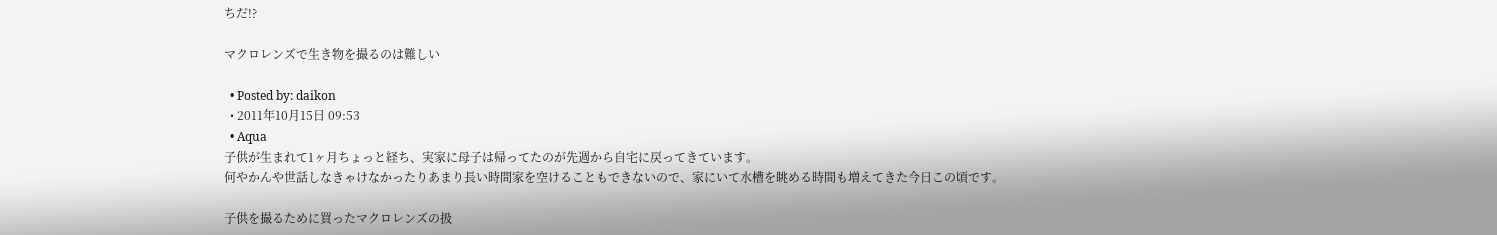ちだ!?

マクロレンズで生き物を撮るのは難しい

  • Posted by: daikon
  • 2011年10月15日 09:53
  • Aqua
子供が生まれて1ヶ月ちょっと経ち、実家に母子は帰ってたのが先週から自宅に戻ってきています。
何やかんや世話しなきゃけなかったりあまり長い時間家を空けることもできないので、家にいて水槽を眺める時間も増えてきた今日この頃です。

子供を撮るために買ったマクロレンズの扱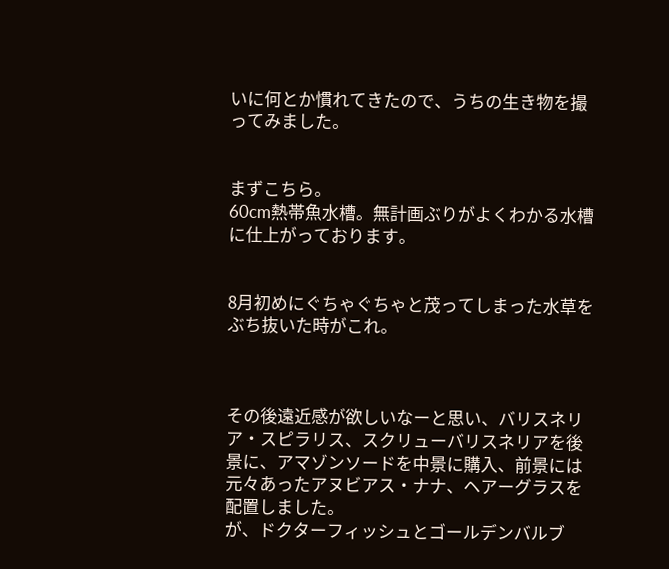いに何とか慣れてきたので、うちの生き物を撮ってみました。


まずこちら。
60cm熱帯魚水槽。無計画ぶりがよくわかる水槽に仕上がっております。


8月初めにぐちゃぐちゃと茂ってしまった水草をぶち抜いた時がこれ。



その後遠近感が欲しいなーと思い、バリスネリア・スピラリス、スクリューバリスネリアを後景に、アマゾンソードを中景に購入、前景には元々あったアヌビアス・ナナ、ヘアーグラスを配置しました。
が、ドクターフィッシュとゴールデンバルブ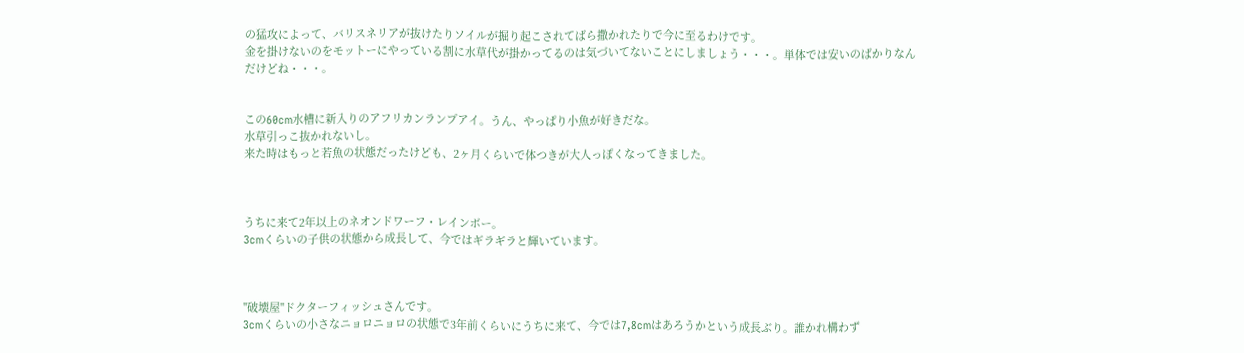の猛攻によって、バリスネリアが抜けたりソイルが掘り起こされてばら撒かれたりで今に至るわけです。
金を掛けないのをモットーにやっている割に水草代が掛かってるのは気づいてないことにしましょう・・・。単体では安いのばかりなんだけどね・・・。


この60cm水槽に新入りのアフリカンランプアイ。うん、やっぱり小魚が好きだな。
水草引っこ抜かれないし。
来た時はもっと若魚の状態だったけども、2ヶ月くらいで体つきが大人っぽくなってきました。



うちに来て2年以上のネオンドワーフ・レインボー。
3cmくらいの子供の状態から成長して、今ではギラギラと輝いています。



"破壊屋"ドクターフィッシュさんです。
3cmくらいの小さなニョロニョロの状態で3年前くらいにうちに来て、今では7,8cmはあろうかという成長ぶり。誰かれ構わず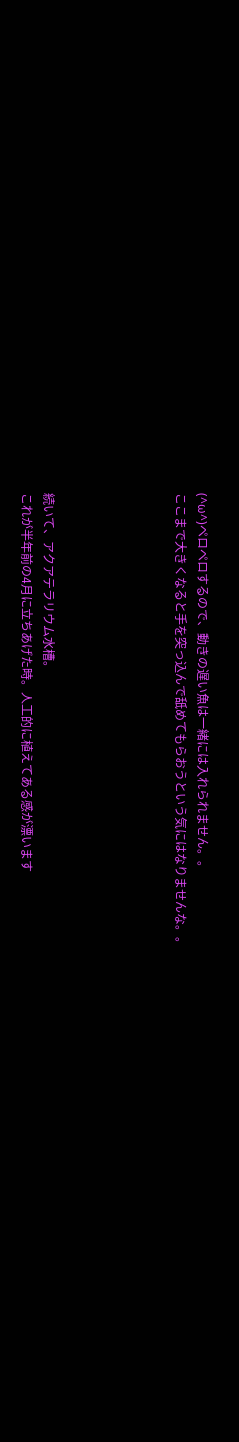(^ω^)ペロペロするので、動きの遅い魚は一緒には入れられません。。
ここまで大きくなると手を突っ込んで舐めてもらおうという気にはなりませんな。。





続いて、アクアテラリウム水槽。
これが半年前の4月に立ちあげた時。人工的に植えてある感が漂います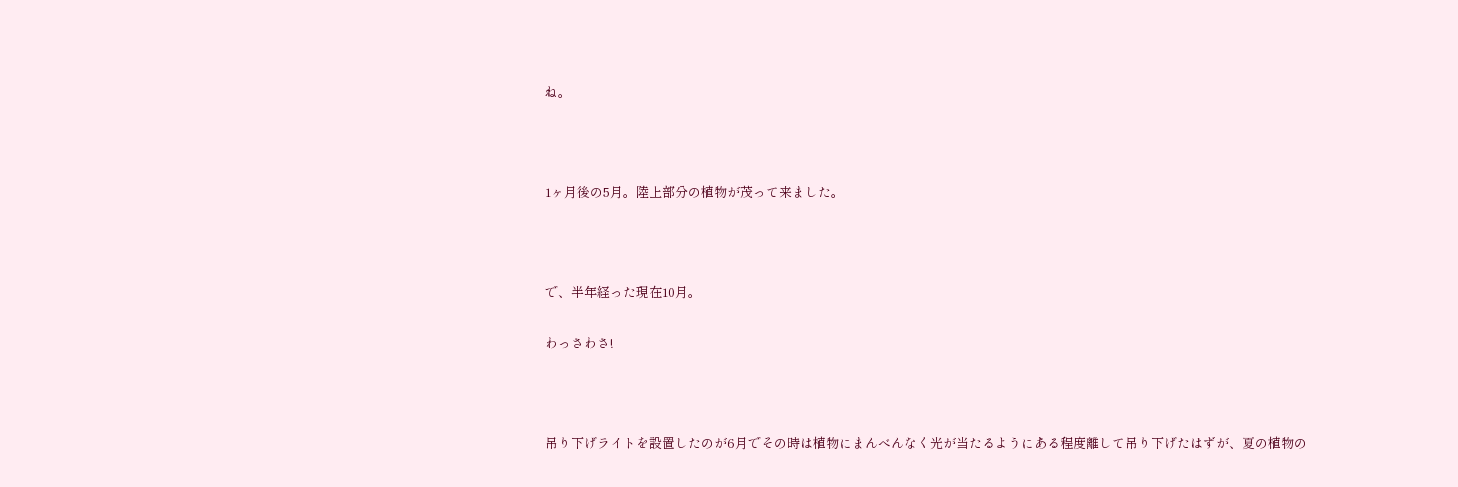ね。



1ヶ月後の5月。陸上部分の植物が茂って来ました。



で、半年経った現在10月。

わっさわさ!



吊り下げライトを設置したのが6月でその時は植物にまんべんなく光が当たるようにある程度離して吊り下げたはずが、夏の植物の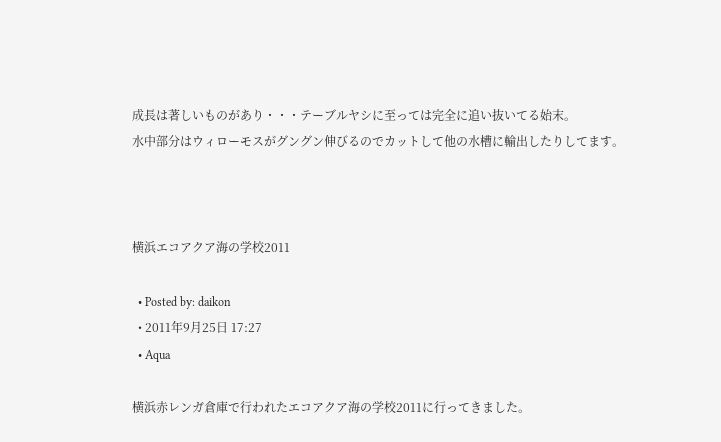成長は著しいものがあり・・・テーブルヤシに至っては完全に追い抜いてる始末。
水中部分はウィローモスがグングン伸びるのでカットして他の水槽に輸出したりしてます。



横浜エコアクア海の学校2011

  • Posted by: daikon
  • 2011年9月25日 17:27
  • Aqua

横浜赤レンガ倉庫で行われたエコアクア海の学校2011に行ってきました。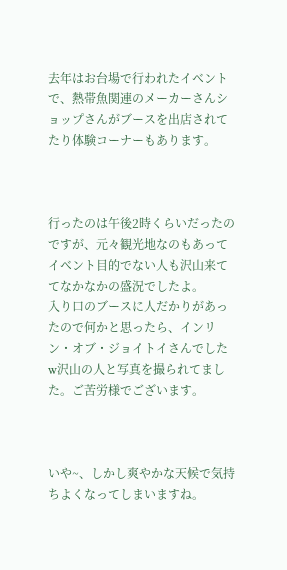去年はお台場で行われたイベントで、熱帯魚関連のメーカーさんショップさんがブースを出店されてたり体験コーナーもあります。



行ったのは午後2時くらいだったのですが、元々観光地なのもあってイベント目的でない人も沢山来ててなかなかの盛況でしたよ。
入り口のブースに人だかりがあったので何かと思ったら、インリン・オブ・ジョイトイさんでしたw沢山の人と写真を撮られてました。ご苦労様でございます。



いや~、しかし爽やかな天候で気持ちよくなってしまいますね。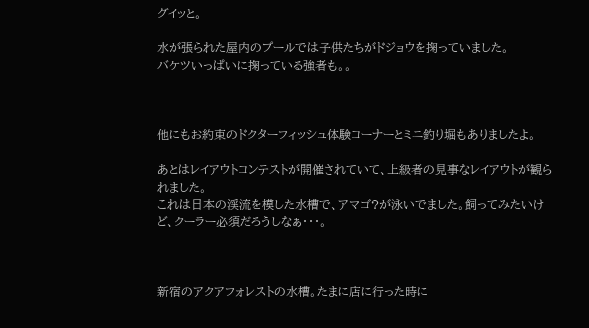グイッと。

水が張られた屋内のプールでは子供たちがドジョウを掬っていました。
バケツいっぱいに掬っている強者も。。



他にもお約束のドクターフィッシュ体験コーナーとミニ釣り堀もありましたよ。

あとはレイアウトコンテストが開催されていて、上級者の見事なレイアウトが観られました。
これは日本の渓流を模した水槽で、アマゴ?が泳いでました。飼ってみたいけど、クーラー必須だろうしなぁ・・・。



新宿のアクアフォレストの水槽。たまに店に行った時に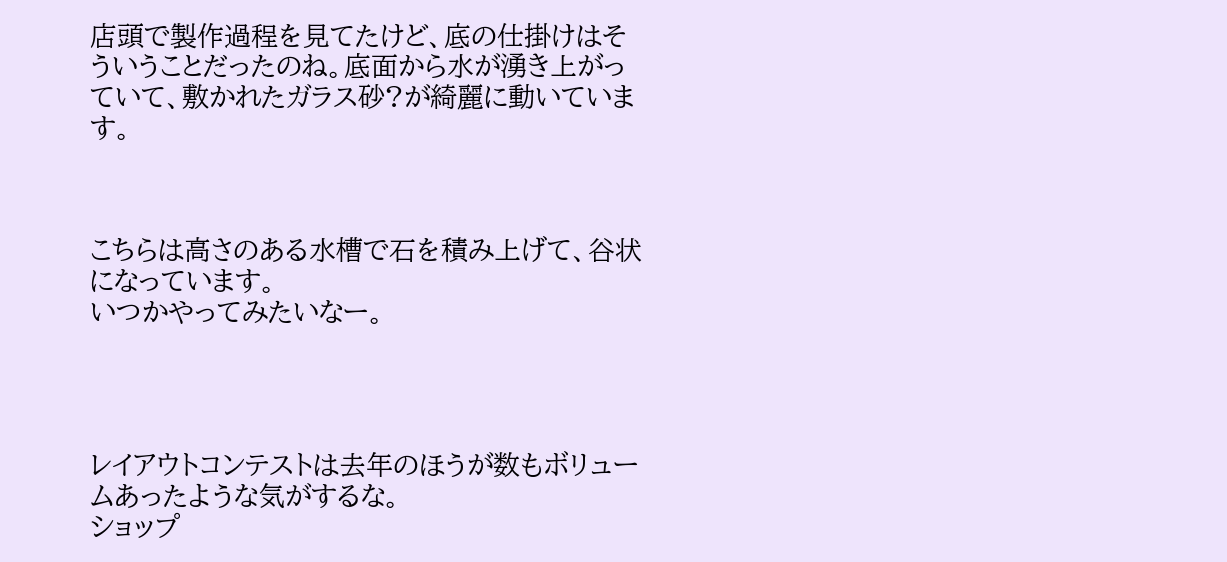店頭で製作過程を見てたけど、底の仕掛けはそういうことだったのね。底面から水が湧き上がっていて、敷かれたガラス砂?が綺麗に動いています。



こちらは高さのある水槽で石を積み上げて、谷状になっています。
いつかやってみたいなー。




レイアウトコンテストは去年のほうが数もボリュームあったような気がするな。
ショップ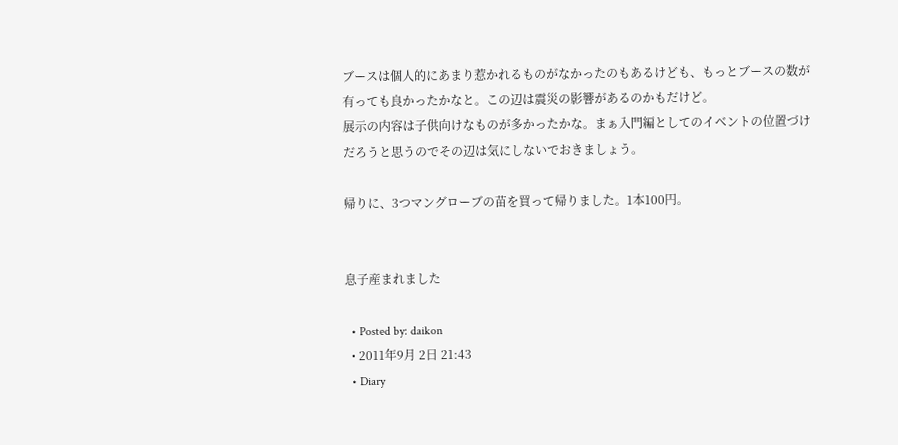ブースは個人的にあまり惹かれるものがなかったのもあるけども、もっとブースの数が有っても良かったかなと。この辺は震災の影響があるのかもだけど。
展示の内容は子供向けなものが多かったかな。まぁ入門編としてのイベントの位置づけだろうと思うのでその辺は気にしないでおきましょう。

帰りに、3つマングローブの苗を買って帰りました。1本100円。


息子産まれました

  • Posted by: daikon
  • 2011年9月 2日 21:43
  • Diary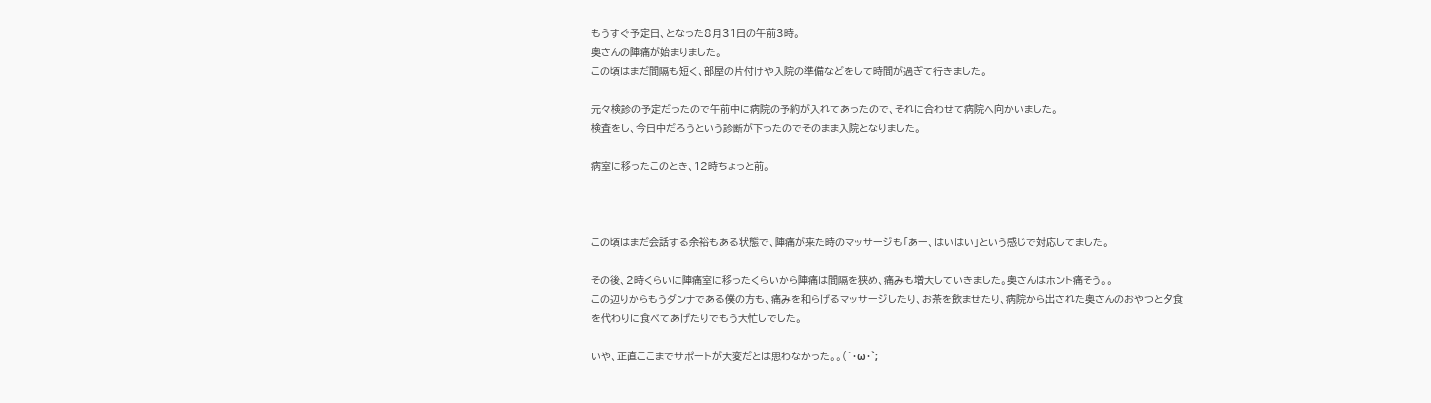もうすぐ予定日、となった8月31日の午前3時。
奥さんの陣痛が始まりました。
この頃はまだ間隔も短く、部屋の片付けや入院の準備などをして時間が過ぎて行きました。

元々検診の予定だったので午前中に病院の予約が入れてあったので、それに合わせて病院へ向かいました。
検査をし、今日中だろうという診断が下ったのでそのまま入院となりました。

病室に移ったこのとき、12時ちょっと前。



この頃はまだ会話する余裕もある状態で、陣痛が来た時のマッサージも「あー、はいはい」という感じで対応してました。

その後、2時くらいに陣痛室に移ったくらいから陣痛は間隔を狭め、痛みも増大していきました。奥さんはホント痛そう。。
この辺りからもうダンナである僕の方も、痛みを和らげるマッサージしたり、お茶を飲ませたり、病院から出された奥さんのおやつと夕食を代わりに食べてあげたりでもう大忙しでした。

いや、正直ここまでサポートが大変だとは思わなかった。。(´・ω・`;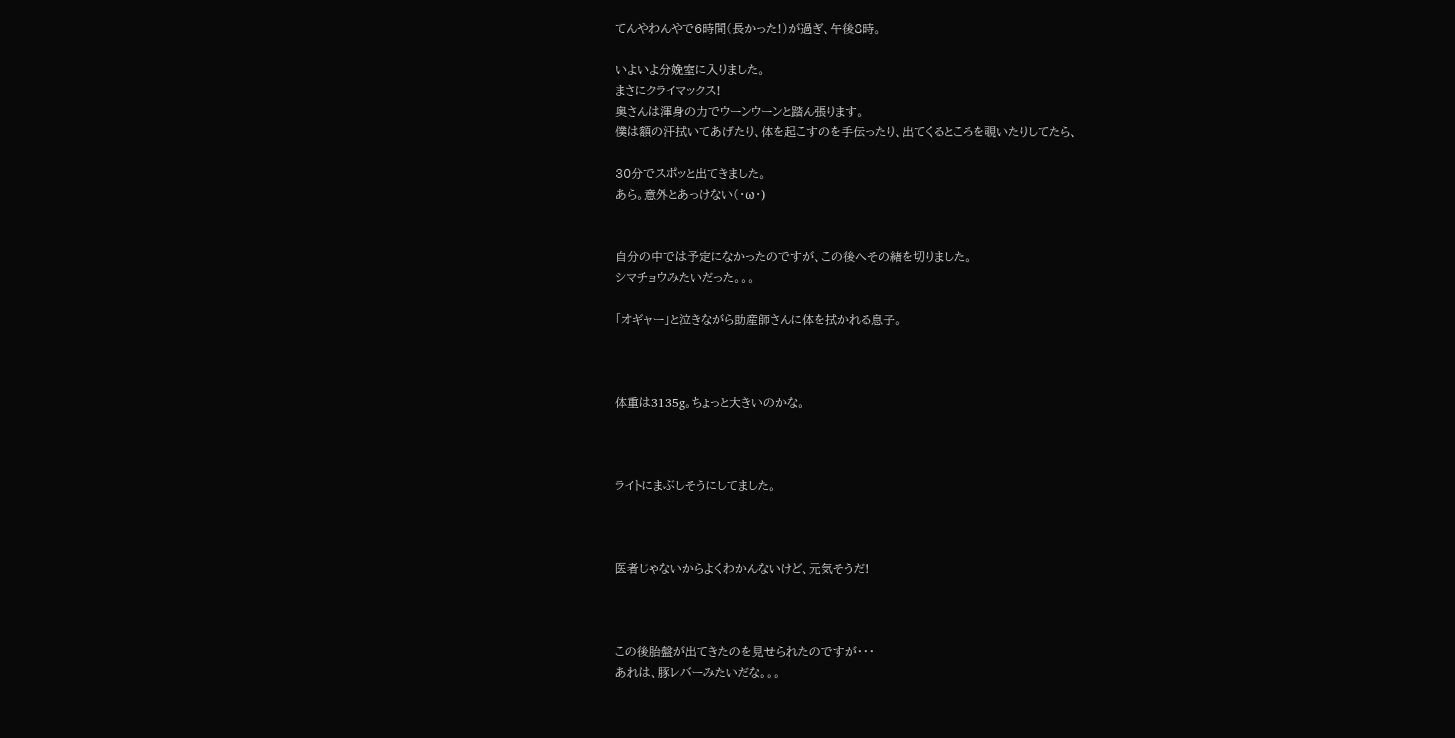てんやわんやで6時間(長かった!)が過ぎ、午後8時。

いよいよ分娩室に入りました。
まさにクライマックス!
奥さんは渾身の力でウーンウーンと踏ん張ります。
僕は額の汗拭いてあげたり、体を起こすのを手伝ったり、出てくるところを覗いたりしてたら、

30分でスポッと出てきました。
あら。意外とあっけない(・ω・)


自分の中では予定になかったのですが、この後へその緒を切りました。
シマチョウみたいだった。。。

「オギャー」と泣きながら助産師さんに体を拭かれる息子。



体重は3135g。ちょっと大きいのかな。



ライトにまぶしそうにしてました。



医者じゃないからよくわかんないけど、元気そうだ!



この後胎盤が出てきたのを見せられたのですが・・・
あれは、豚レバーみたいだな。。。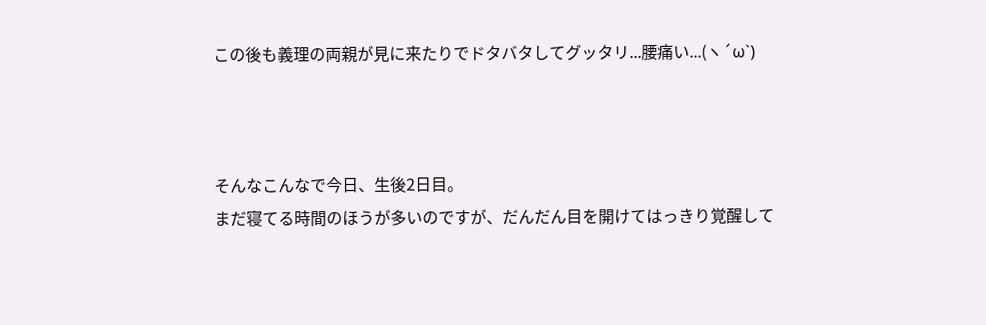この後も義理の両親が見に来たりでドタバタしてグッタリ...腰痛い...(ヽ´ω`)



そんなこんなで今日、生後2日目。
まだ寝てる時間のほうが多いのですが、だんだん目を開けてはっきり覚醒して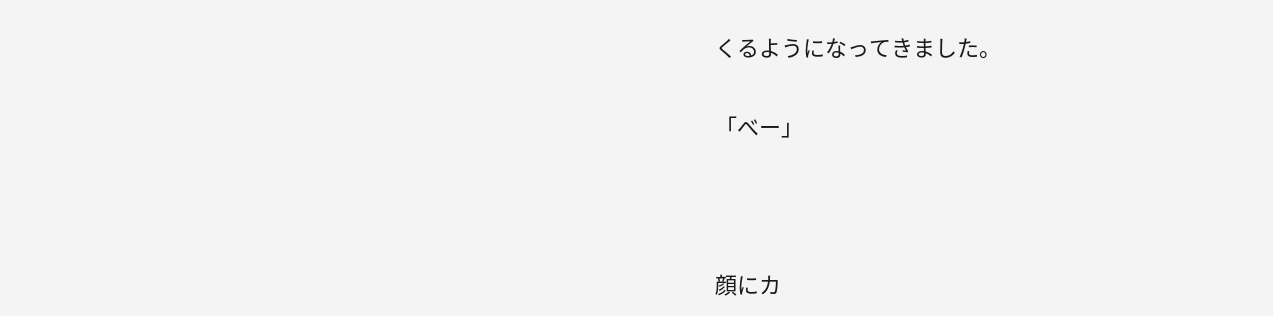くるようになってきました。

「べー」



顔にカ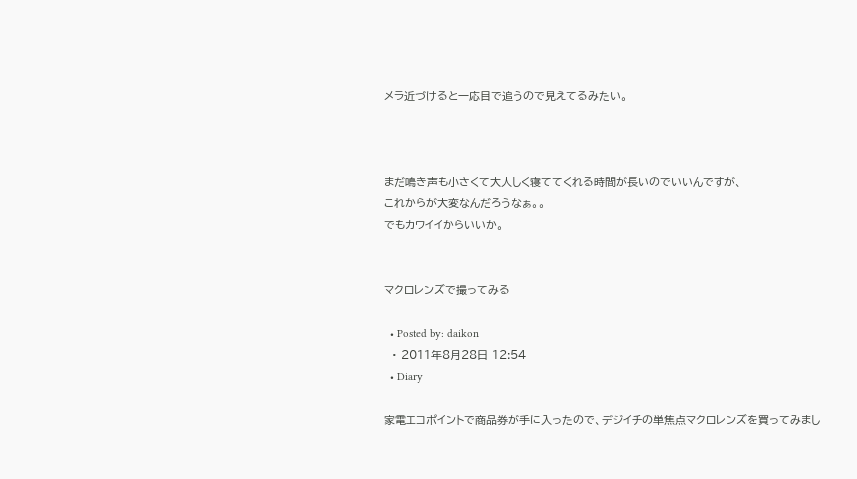メラ近づけると一応目で追うので見えてるみたい。



まだ鳴き声も小さくて大人しく寝ててくれる時間が長いのでいいんですが、
これからが大変なんだろうなぁ。。
でもカワイイからいいか。


マクロレンズで撮ってみる

  • Posted by: daikon
  • 2011年8月28日 12:54
  • Diary

家電エコポイントで商品券が手に入ったので、デジイチの単焦点マクロレンズを買ってみまし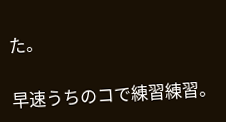た。

早速うちのコで練習練習。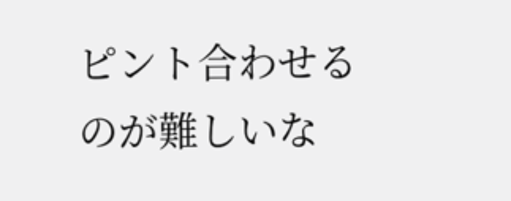ピント合わせるのが難しいな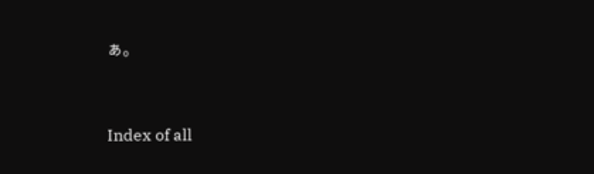ぁ。


Index of all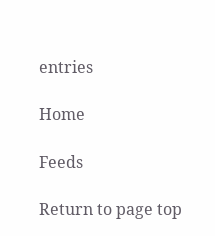entries

Home

Feeds

Return to page top